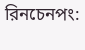রিনচেনপং: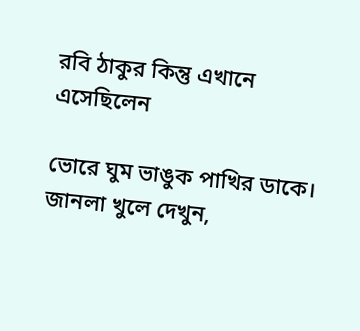রবি ঠাকুর কিন্তু এখানে এসেছিলেন

ভোরে ঘুম ভাঙুক পাখির ডাকে। জানলা খুলে দেখুন,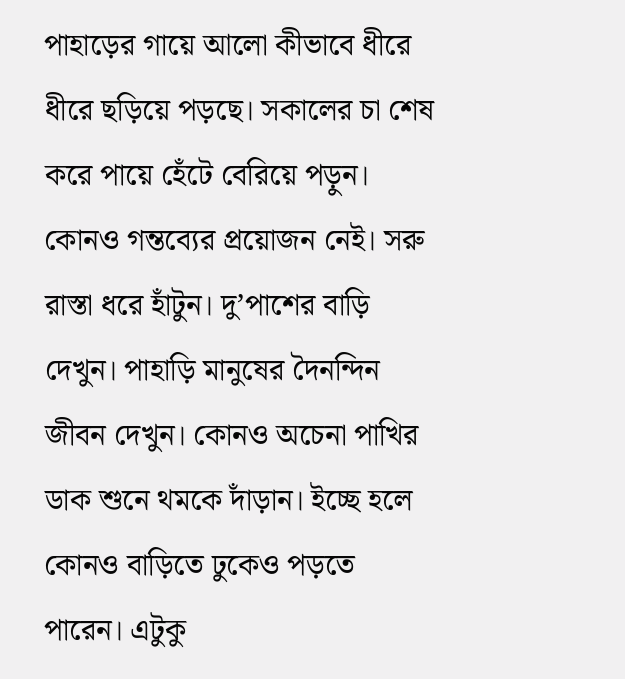পাহাড়ের গায়ে আলো কীভাবে ধীরে ধীরে ছড়িয়ে পড়ছে। সকালের চা শেষ করে পায়ে হেঁটে বেরিয়ে পড়ুন। কোনও গন্তব্যের প্রয়োজন নেই। সরু রাস্তা ধরে হাঁটুন। দু’পাশের বাড়ি দেখুন। পাহাড়ি মানুষের দৈনন্দিন জীবন দেখুন। কোনও অচেনা পাখির ডাক শুনে থমকে দাঁড়ান। ইচ্ছে হলে কোনও বাড়িতে ঢুকেও পড়তে পারেন। এটুকু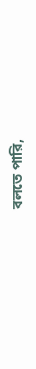বলতে পারি,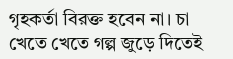গৃহকর্তা বিরক্ত হবেন না। চা খেতে খেতে গল্প জুড়ে দিতেই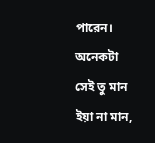পারেন। অনেকটা সেই তু মান ইয়া না মান,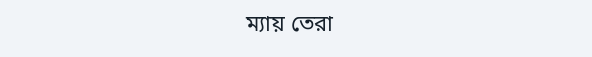ম্যায় তেরা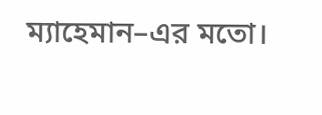ম্যাহেমান–এর মতো।